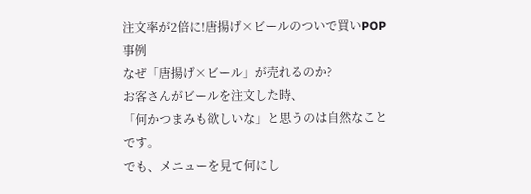注文率が2倍に!唐揚げ×ビールのついで買いPOP事例
なぜ「唐揚げ×ビール」が売れるのか?
お客さんがビールを注文した時、
「何かつまみも欲しいな」と思うのは自然なことです。
でも、メニューを見て何にし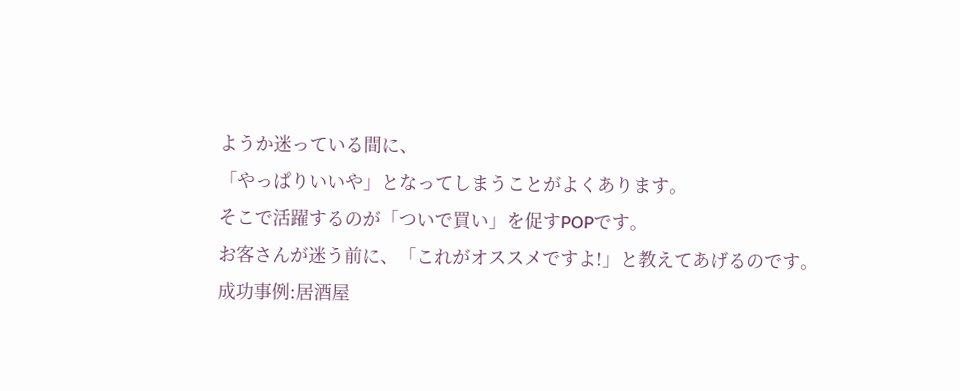ようか迷っている間に、
「やっぱりいいや」となってしまうことがよくあります。
そこで活躍するのが「ついで買い」を促すPOPです。
お客さんが迷う前に、「これがオススメですよ!」と教えてあげるのです。
成功事例:居酒屋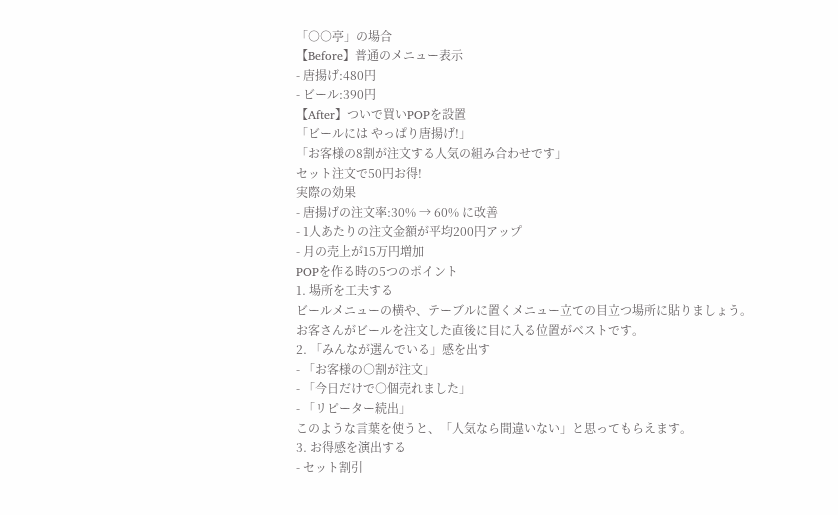「○○亭」の場合
【Before】普通のメニュー表示
- 唐揚げ:480円
- ビール:390円
【After】ついで買いPOPを設置
「ビールには やっぱり唐揚げ!」
「お客様の8割が注文する人気の組み合わせです」
セット注文で50円お得!
実際の効果
- 唐揚げの注文率:30% → 60% に改善
- 1人あたりの注文金額が平均200円アップ
- 月の売上が15万円増加
POPを作る時の5つのポイント
1. 場所を工夫する
ビールメニューの横や、テーブルに置くメニュー立ての目立つ場所に貼りましょう。
お客さんがビールを注文した直後に目に入る位置がベストです。
2. 「みんなが選んでいる」感を出す
- 「お客様の○割が注文」
- 「今日だけで○個売れました」
- 「リピーター続出」
このような言葉を使うと、「人気なら間違いない」と思ってもらえます。
3. お得感を演出する
- セット割引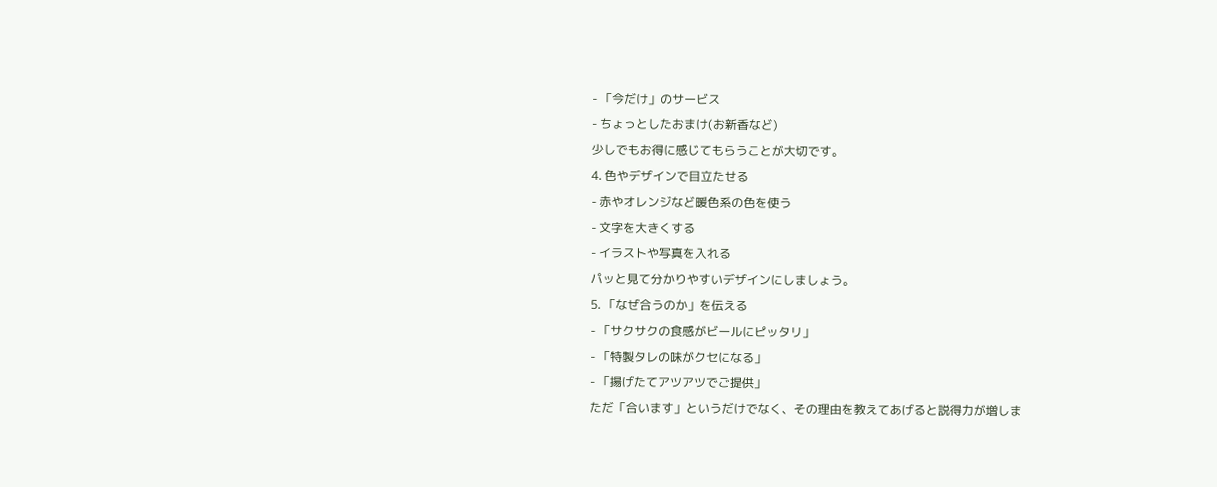- 「今だけ」のサービス
- ちょっとしたおまけ(お新香など)
少しでもお得に感じてもらうことが大切です。
4. 色やデザインで目立たせる
- 赤やオレンジなど暖色系の色を使う
- 文字を大きくする
- イラストや写真を入れる
パッと見て分かりやすいデザインにしましょう。
5. 「なぜ合うのか」を伝える
- 「サクサクの食感がビールにピッタリ」
- 「特製タレの味がクセになる」
- 「揚げたてアツアツでご提供」
ただ「合います」というだけでなく、その理由を教えてあげると説得力が増しま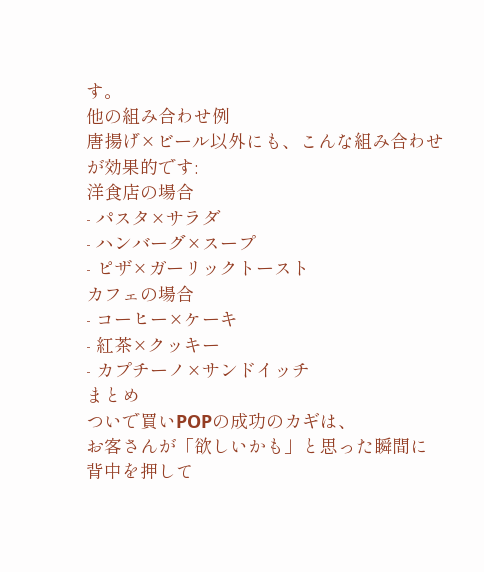す。
他の組み合わせ例
唐揚げ×ビール以外にも、こんな組み合わせが効果的です:
洋食店の場合
- パスタ×サラダ
- ハンバーグ×スープ
- ピザ×ガーリックトースト
カフェの場合
- コーヒー×ケーキ
- 紅茶×クッキー
- カプチーノ×サンドイッチ
まとめ
ついで買いPOPの成功のカギは、
お客さんが「欲しいかも」と思った瞬間に背中を押して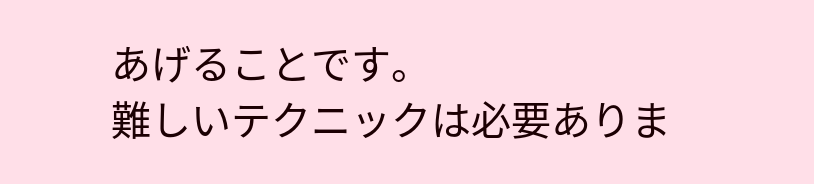あげることです。
難しいテクニックは必要ありま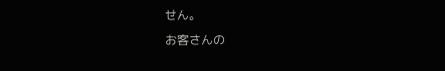せん。
お客さんの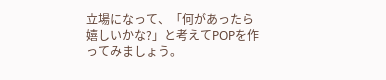立場になって、「何があったら嬉しいかな?」と考えてPOPを作ってみましょう。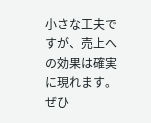小さな工夫ですが、売上への効果は確実に現れます。
ぜひ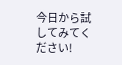今日から試してみてください!